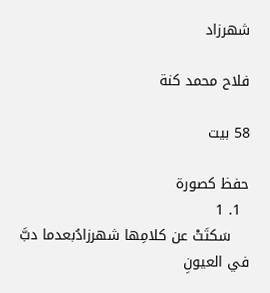شهرزاد

فلاح محمد كنة

58 بيت

حفظ كصورة
  1. 1
    سَكتَتْ عن كلامِها شهرزادُبعدما دبَّ في العيونِ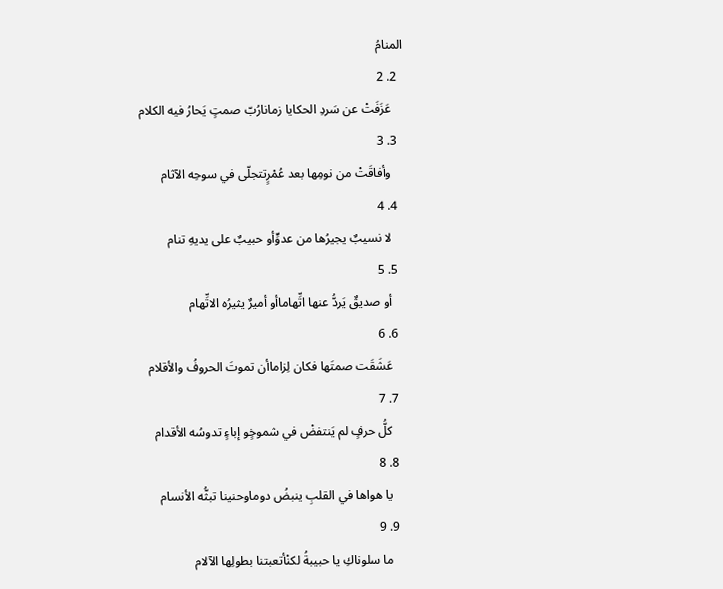المنامُ
  2. 2
    عَزَفَتْ عن سَردِ الحكايا زمانارُبّ صمتٍ يَحارُ فيه الكلام
  3. 3
    وأفاقَتْ من نومِها بعد عُمْرٍتتجلّى في سوحِه الآثام
  4. 4
    لا نسيبٌ يجيرُها من عدوٍّأو حبيبٌ على يديهِ تنام
  5. 5
    أو صديقٌ يَردُّ عنها اتِّهاماأو أميرٌ يثيرُه الاتِّهام
  6. 6
    عَشَقَت صمتَها فكان لِزاماأن تموتَ الحروفُ والأقلام
  7. 7
    كلُّ حرفٍ لم يَنتفضْ في شموخٍو إباءٍ تدوسُه الأقدام
  8. 8
    يا هواها في القلبِ ينبضُ دوماوحنينا تبثُّه الأنسام
  9. 9
    ما سلوناكِ يا حبيبةُ لكنْأتعبتنا بطولِها الآلام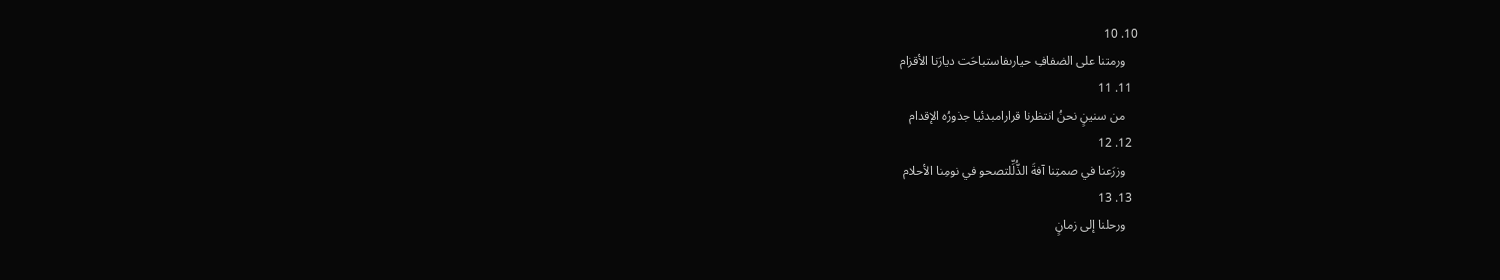10. 10
    ورمتنا على الضفافِ حيارىفاستباحَت ديارَنا الأقزام
  11. 11
    من سنينٍ نحنُ انتظرنا قرارامبدئيا جذورُه الإقدام
  12. 12
    وزرَعنا في صمتِنا آفةَ الذُّلِّلتصحو في نومِنا الأحلام
  13. 13
    ورحلنا إلى زمانٍ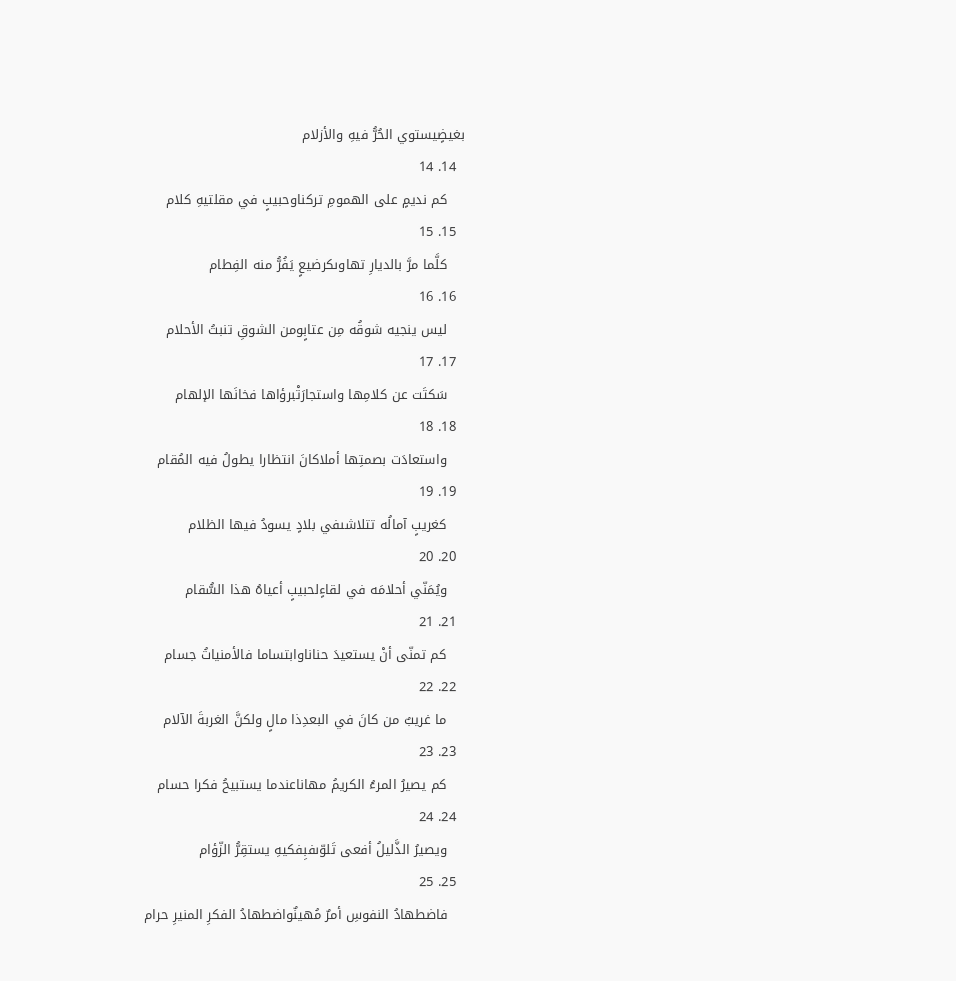بغيضٍيستوي الحُرُّ فيهِ والأزلام
  14. 14
    كم نديمٍ على الهمومِ تركناوحبيبٍ في مقلتيهِ كلام
  15. 15
    كلَّما مرَّ بالديارِ تهاوىكرضيعٍ يَفُرُّ منه الفِطام
  16. 16
    ليس ينجيه شوقُه مِن عتابٍومن الشوقِ تنبتُ الأحلام
  17. 17
    سَكتَت عن كلامِها واستجارَتْبرؤاها فخانَها الإلهام
  18. 18
    واستعادَت بصمتِها أملاكانَ انتظارا يطولُ فيه المُقام
  19. 19
    كغريبٍ آمالُه تتلاشىفي بلادٍ يسودُ فيها الظلام
  20. 20
    ويُمَنّي أحلامَه في لقاءٍلحبيبٍ أعياهُ هذا السُّقام
  21. 21
    كم تمنّى أنْ يستعيدَ حناناوابتساما فالأمنياتُ جسام
  22. 22
    ما غريبٌ من كانَ في البعدِذا مالٍ ولكنَّ الغربةَ الآلام
  23. 23
    كم يصيرُ المرءُ الكريمُ مهاناعندما يستبيحُ فكرا حسام
  24. 24
    ويصيرُ الذَّليلُ أفعى تَلوّىفبِفكيهِ يستقِرُّ الزّؤام
  25. 25
    فاضطهادُ النفوسِ أمرٌ مُهينٌواضطهادُ الفكرِ المنيرِ حرام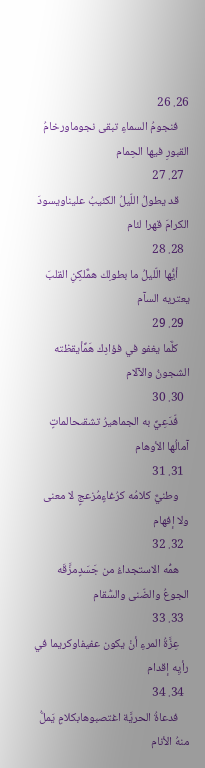26. 26
    فنجومُ السماءِ تبقى نجوماورخامُ القبورِ فيها الحِمام
  27. 27
    قد يطولُ اللّيلُ الكئيبُ عليناويسودَ الكرامَ قهرا لئام
  28. 28
    أيُّها الّليلُ ما بطولِك همٌّلكِنِ القلبَ يعتريه السآم
  29. 29
    كلَّما يغفو في فؤادِك هَمٌّأيقظته الشجونُ والآلام
  30. 30
    فّدَعِيٌّ به الجماهيرُ تشقىحالماتٍ آمالُها الأوهام
  31. 31
    وطنيٌّ كلامُه كرُغاءٍمُزعجٍ لا معنى ولا إفهام
  32. 32
    همُّه الاستجداءُ من جَسَدٍمزَّقَه الجوعُ والضّنى والسُّقام
  33. 33
    عِزَّةُ المرءِ أنْ يكون عفيفاوكريما في رأيِه إقدام
  34. 34
    فدعاةُ الحريَّة اغتصبوهابكلامٍ يَملُّ منهُ الأنام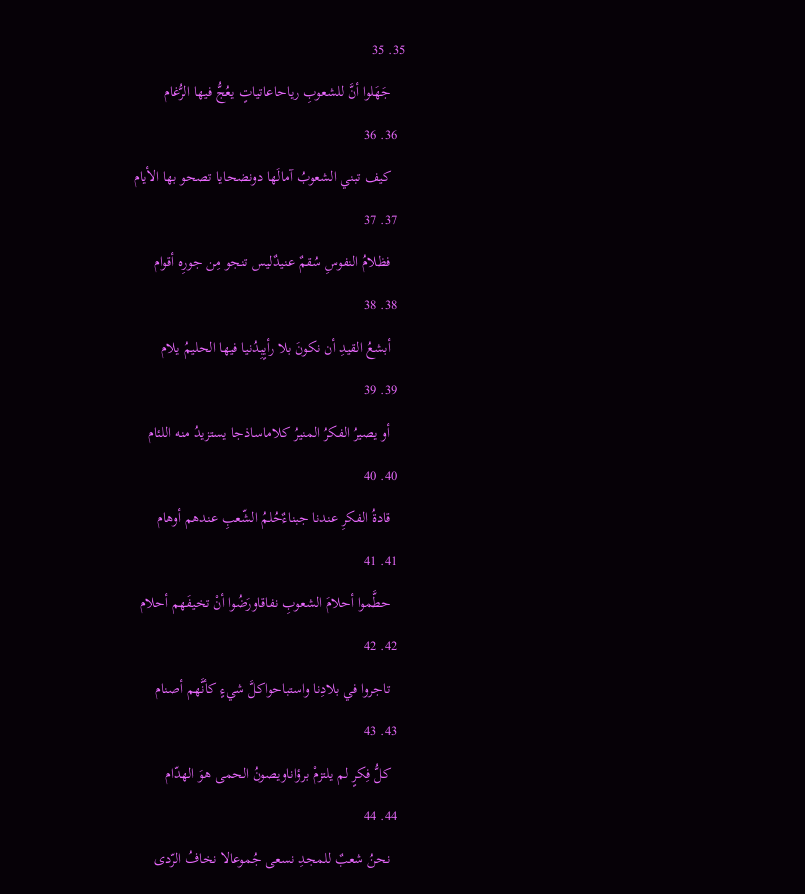35. 35
    جَهَلوا أنَّ للشعوبِ رياحاعاتياتٍ يعُجُّ فيها الرُّغام
  36. 36
    كيف تبني الشعوبُ آمالَها دونضحايا تصحو بها الأيام
  37. 37
    فظلامُ النفوسِ سُقمٌ عنيدٌليس تنجو مِن جورِه أقوام
  38. 38
    أبشعُ القيدِ أن نكونَ بلا رأيٍبِدُنيا فيها الحليمُ يلام
  39. 39
    أو يصيرُ الفكرُ المنيرُ كلاماساذجا يستزيدُ منه اللئام
  40. 40
    قادةُ الفكرِ عندنا جبناءٌحُلمُ الشّعبِ عندهم أوهام
  41. 41
    حطَّموا أحلامَ الشعوبِ نفاقاورَضُوا أنْ تخيفَهم أحلام
  42. 42
    تاجروا في بلادِنا واستباحواكلَّ شيءٍ كأنَّهم أصنام
  43. 43
    كلُّ فِكرٍ لم يلتزمْ برؤاناويصونُ الحمى هوَ الهدّام
  44. 44
    نحنُ شعبٌ للمجدِ نسعى جُموعالا نخافُ الرّدى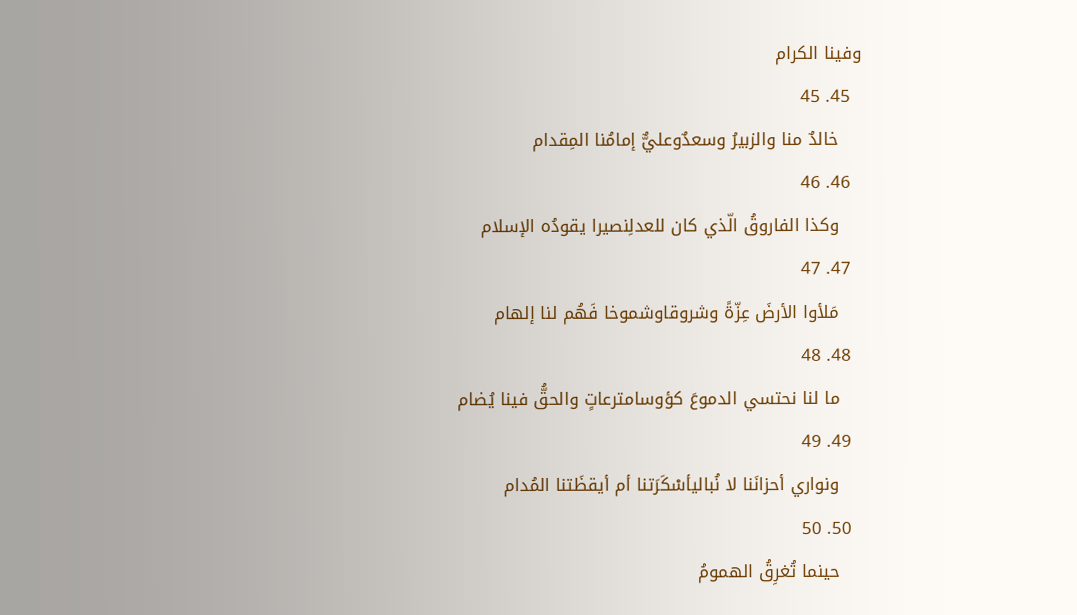وفينا الكرام
  45. 45
    خالدٌ منا والزبيرُ وسعدٌوعليٌّ إمامُنا المِقدام
  46. 46
    وكذا الفاروقُ الّذي كان للعدلِنصيرا يقودُه الإسلام
  47. 47
    مَلأوا الأرضَ عِزّةً وشروقاوشموخا فَهُم لنا إلهام
  48. 48
    ما لنا نحتسي الدموعَ كؤوسامترعاتٍ والحقُّ فينا يُضام
  49. 49
    ونواري أحزانَنا لا نُباليأسْكَرَتنا أم أيقظَتنا المُدام
  50. 50
    حينما تُغرِقُ الهمومُ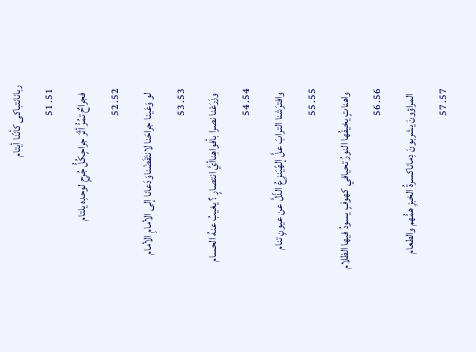ربانانتباكى كأنّنا أيتام
  51. 51
    فجراحٌ تمُرُّ أثْرَ جراحٍكُلُّ جُرحٍ لوحدِه يلتام
  52. 52
    لو وَعَينا جراحَنا لانتَفَضْناوَدَعانا إلى الأمامِ الأمام
  53. 53
    وزَرَعْنا نصرا بأفواهِناأيَّ انتصارٍ ؟ يغيبُ عنهُ الحسام
  54. 54
    وافترَشنا الترابَ علَّ إلهًيَنزِعُ الذّلَّ عن عيونٍ تنام
  55. 55
    واهناتٍ يخيفُها النورُ تحيافي كهوفٍ يسودُ فيها الظلام
  56. 56
    المراؤونَ يشربونَ دِماناكسرةُ الخبزِ همُّهم والطعام
  57. 57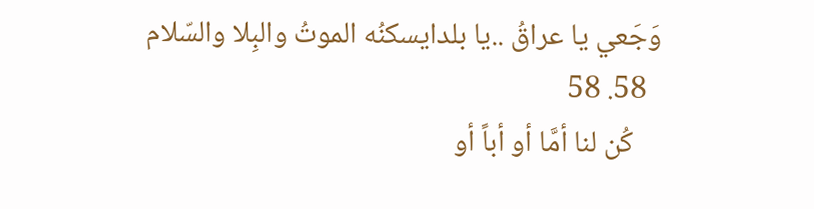وَجَعي يا عراقُ ..يا بلدايسكنُه الموتُ والبِلا والسّلام
  58. 58
    كُن لنا أمَّا أو أباً أو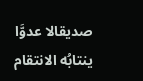صديقالا عدوَّا ينتابُه الانتقام